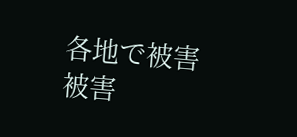各地で被害
被害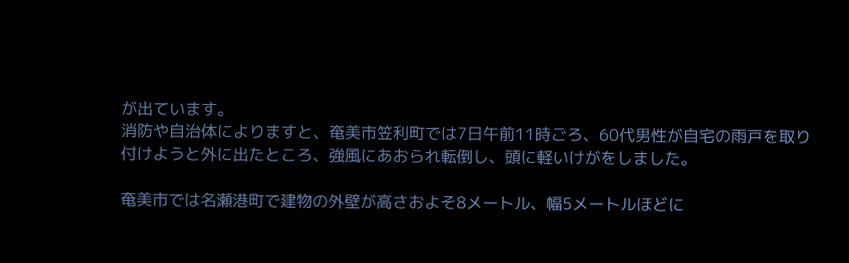が出ています。
消防や自治体によりますと、奄美市笠利町では7日午前11時ごろ、60代男性が自宅の雨戸を取り付けようと外に出たところ、強風にあおられ転倒し、頭に軽いけがをしました。

奄美市では名瀬港町で建物の外壁が高さおよそ8メートル、幅5メートルほどに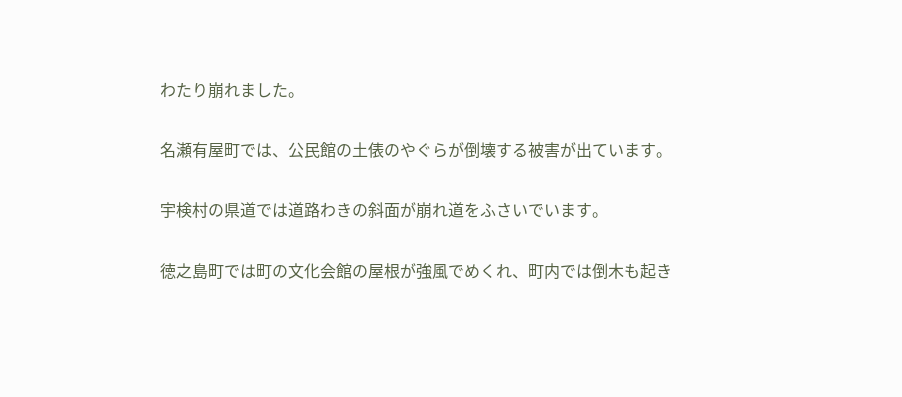わたり崩れました。

名瀬有屋町では、公民館の土俵のやぐらが倒壊する被害が出ています。

宇検村の県道では道路わきの斜面が崩れ道をふさいでいます。

徳之島町では町の文化会館の屋根が強風でめくれ、町内では倒木も起き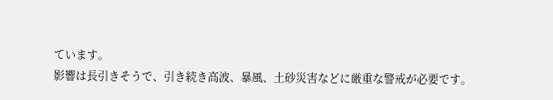ています。
影響は長引きそうで、引き続き高波、暴風、土砂災害などに厳重な警戒が必要です。